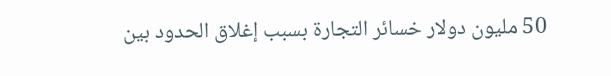50 مليون دولار خسائر التجارة بسبب إغلاق الحدود بين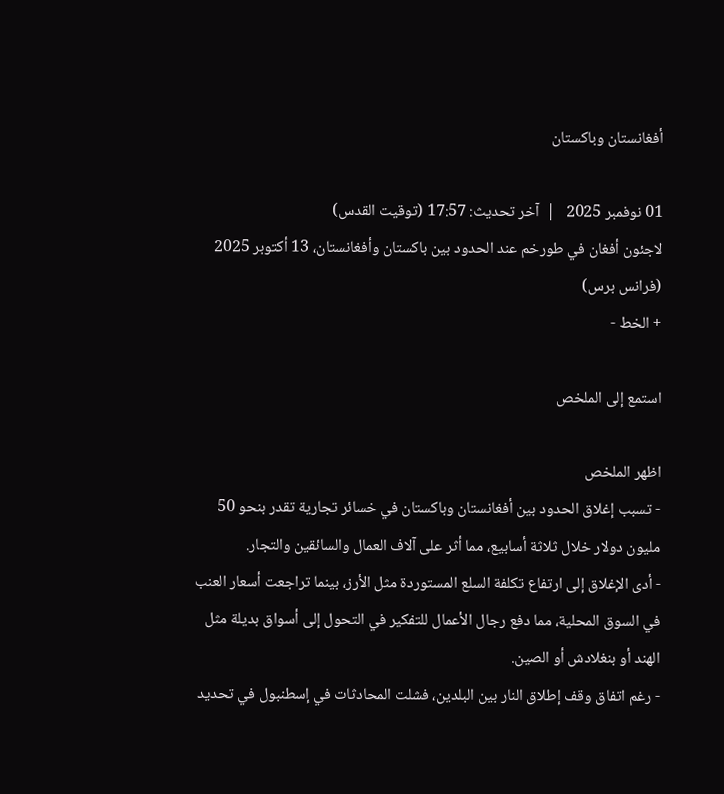أفغانستان وباكستان

01 نوفمبر 2025   |  آخر تحديث: 17:57 (توقيت القدس)
لاجئون أفغان في طورخم عند الحدود بين باكستان وأفغانستان، 13 أكتوبر 2025 (فرانس برس)
+ الخط -

استمع إلى الملخص

اظهر الملخص
- تسبب إغلاق الحدود بين أفغانستان وباكستان في خسائر تجارية تقدر بنحو 50 مليون دولار خلال ثلاثة أسابيع، مما أثر على آلاف العمال والسائقين والتجار.
- أدى الإغلاق إلى ارتفاع تكلفة السلع المستوردة مثل الأرز، بينما تراجعت أسعار العنب في السوق المحلية، مما دفع رجال الأعمال للتفكير في التحول إلى أسواق بديلة مثل الهند أو بنغلادش أو الصين.
- رغم اتفاق وقف إطلاق النار بين البلدين، فشلت المحادثات في إسطنبول في تحديد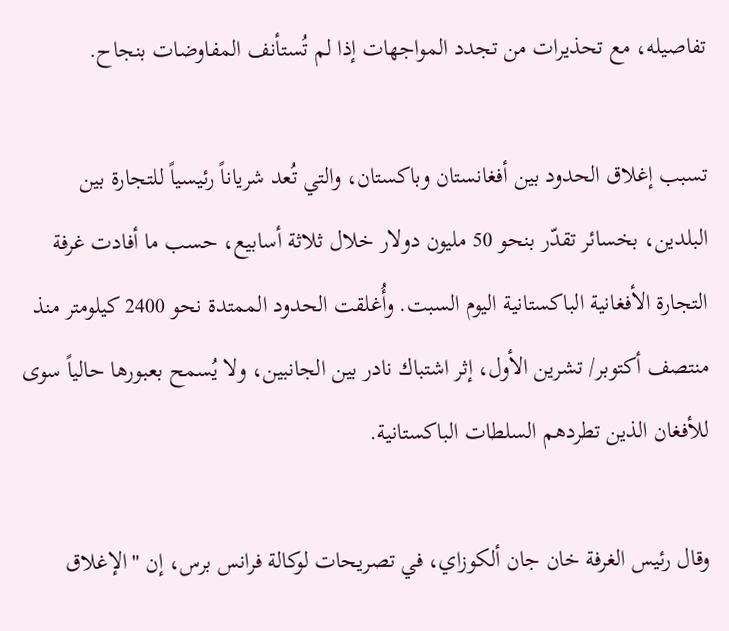تفاصيله، مع تحذيرات من تجدد المواجهات إذا لم تُستأنف المفاوضات بنجاح.

تسبب إغلاق الحدود بين أفغانستان وباكستان، والتي تُعد شرياناً رئيسياً للتجارة بين البلدين، بخسائر تقدّر بنحو 50 مليون دولار خلال ثلاثة أسابيع، حسب ما أفادت غرفة التجارة الأفغانية الباكستانية اليوم السبت. وأُغلقت الحدود الممتدة نحو 2400 كيلومتر منذ منتصف أكتوبر/ تشرين الأول، إثر اشتباك نادر بين الجانبين، ولا يُسمح بعبورها حالياً سوى للأفغان الذين تطردهم السلطات الباكستانية.

وقال رئيس الغرفة خان جان ألكوزاي، في تصريحات لوكالة فرانس برس، إن "الإغلاق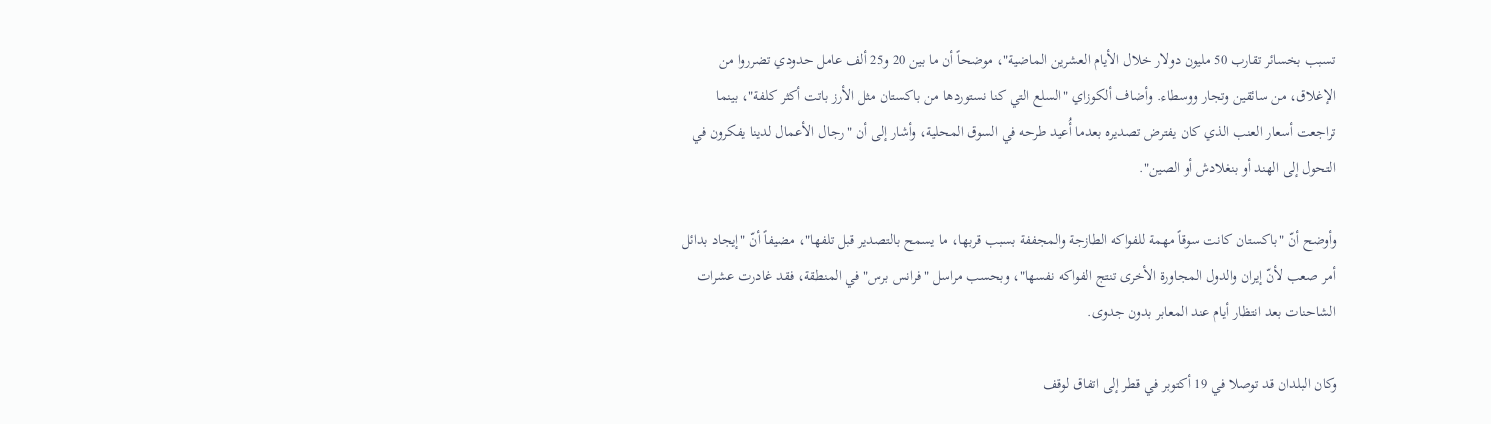تسبب بخسائر تقارب 50 مليون دولار خلال الأيام العشرين الماضية"، موضحاً أن ما بين 20 و25 ألف عامل حدودي تضرروا من الإغلاق، من سائقين وتجار ووسطاء. وأضاف ألكوزاي "السلع التي كنا نستوردها من باكستان مثل الأرز باتت أكثر كلفة"، بينما تراجعت أسعار العنب الذي كان يفترض تصديره بعدما أُعيد طرحه في السوق المحلية، وأشار إلى أن "رجال الأعمال لدينا يفكرون في التحول إلى الهند أو بنغلادش أو الصين".

وأوضح أنّ "باكستان كانت سوقاً مهمة للفواكه الطازجة والمجففة بسبب قربها، ما يسمح بالتصدير قبل تلفها"، مضيفاً أنّ "إيجاد بدائل أمر صعب لأنّ إيران والدول المجاورة الأخرى تنتج الفواكه نفسها"، وبحسب مراسل "فرانس برس" في المنطقة، فقد غادرت عشرات الشاحنات بعد انتظار أيام عند المعابر بدون جدوى.

وكان البلدان قد توصلا في 19 أكتوبر في قطر إلى اتفاق لوقف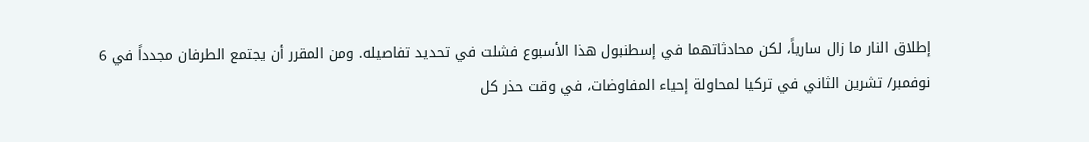إطلاق النار ما زال سارياً، لكن محادثاتهما في إسطنبول هذا الأسبوع فشلت في تحديد تفاصيله. ومن المقرر أن يجتمع الطرفان مجدداً في 6 نوفمبر/ تشرين الثاني في تركيا لمحاولة إحياء المفاوضات، في وقت حذر كل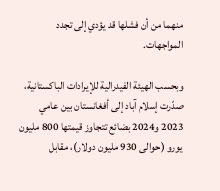منهما من أن فشلها قد يؤدي إلى تجدد المواجهات.

وبحسب الهيئة الفيدرالية للإيرادات الباكستانية، صدّرت إسلام آباد إلى أفغانستان بين عامي 2023 و2024 بضائع تتجاوز قيمتها 800 مليون يورو (حوالى 930 مليون دولار)، مقابل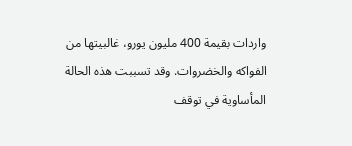واردات بقيمة 400 مليون يورو، غالبيتها من الفواكه والخضروات. وقد تسببت هذه الحالة المأساوية في توقف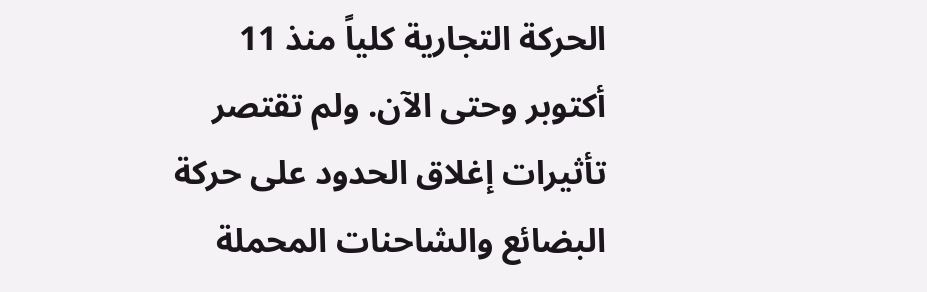الحركة التجارية كلياً منذ 11 أكتوبر وحتى الآن. ولم تقتصر تأثيرات إغلاق الحدود على حركة البضائع والشاحنات المحملة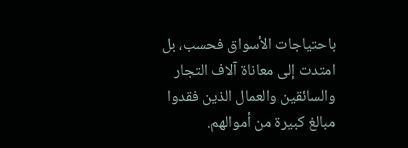باحتياجات الأسواق فحسب، بل امتدت إلى معاناة آلاف التجار والسائقين والعمال الذين فقدوا مبالغ كبيرة من أموالهم.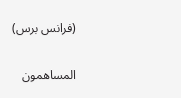(فرانس برس)

المساهمون